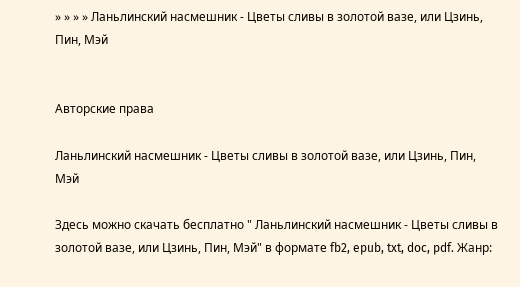» » » » Ланьлинский насмешник - Цветы сливы в золотой вазе, или Цзинь, Пин, Мэй


Авторские права

Ланьлинский насмешник - Цветы сливы в золотой вазе, или Цзинь, Пин, Мэй

Здесь можно скачать бесплатно " Ланьлинский насмешник - Цветы сливы в золотой вазе, или Цзинь, Пин, Мэй" в формате fb2, epub, txt, doc, pdf. Жанр: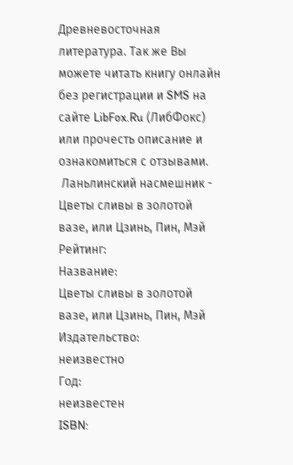Древневосточная литература. Так же Вы можете читать книгу онлайн без регистрации и SMS на сайте LibFox.Ru (ЛибФокс) или прочесть описание и ознакомиться с отзывами.
 Ланьлинский насмешник - Цветы сливы в золотой вазе, или Цзинь, Пин, Мэй
Рейтинг:
Название:
Цветы сливы в золотой вазе, или Цзинь, Пин, Мэй
Издательство:
неизвестно
Год:
неизвестен
ISBN: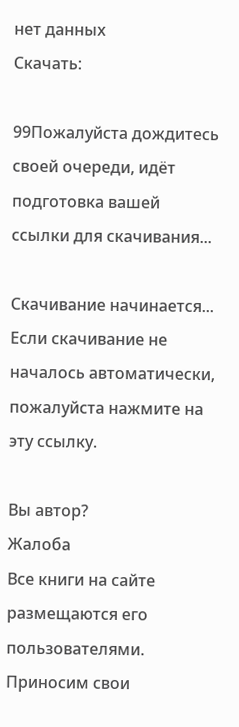нет данных
Скачать:

99Пожалуйста дождитесь своей очереди, идёт подготовка вашей ссылки для скачивания...

Скачивание начинается... Если скачивание не началось автоматически, пожалуйста нажмите на эту ссылку.

Вы автор?
Жалоба
Все книги на сайте размещаются его пользователями. Приносим свои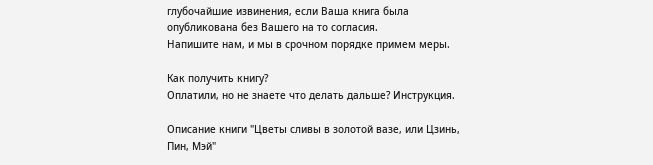глубочайшие извинения, если Ваша книга была опубликована без Вашего на то согласия.
Напишите нам, и мы в срочном порядке примем меры.

Как получить книгу?
Оплатили, но не знаете что делать дальше? Инструкция.

Описание книги "Цветы сливы в золотой вазе, или Цзинь, Пин, Мэй"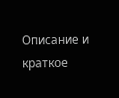Описание и краткое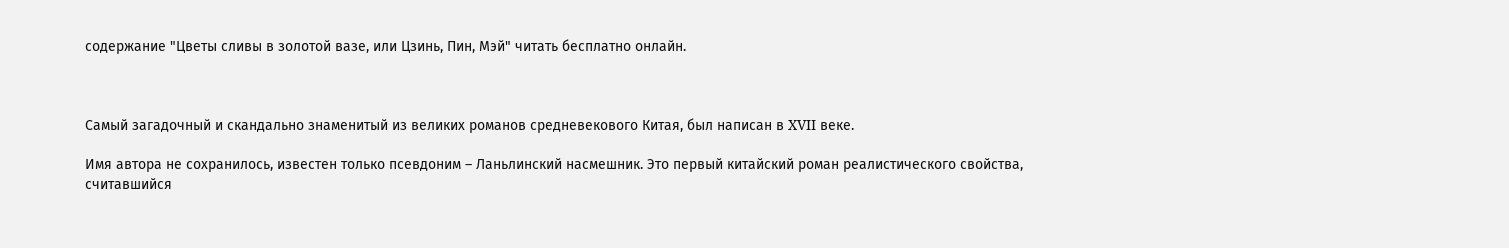содержание "Цветы сливы в золотой вазе, или Цзинь, Пин, Мэй" читать бесплатно онлайн.



Самый загадочный и скандально знаменитый из великих романов средневекового Китая, был написан в XVII веке.

Имя автора не сохранилось, известен только псевдоним – Ланьлинский насмешник. Это первый китайский роман реалистического свойства, считавшийся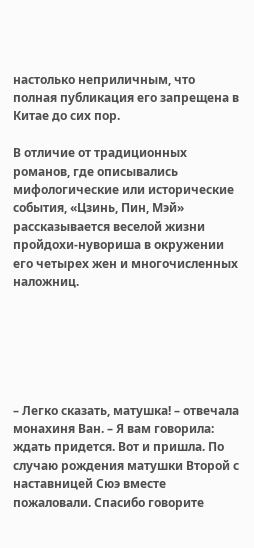настолько неприличным, что полная публикация его запрещена в Китае до сих пор.

В отличие от традиционных романов, где описывались мифологические или исторические события, «Цзинь, Пин, Мэй» рассказывается веселой жизни пройдохи-нувориша в окружении его четырех жен и многочисленных наложниц.






– Легко сказать, матушка! – отвечала монахиня Ван. – Я вам говорила: ждать придется. Вот и пришла. По случаю рождения матушки Второй с наставницей Сюэ вместе пожаловали. Спасибо говорите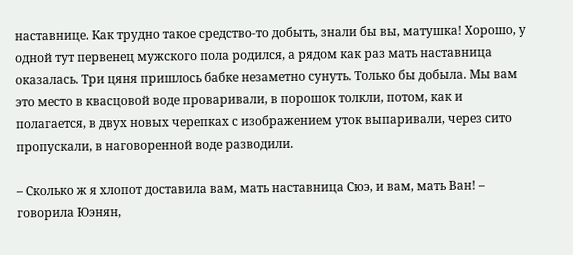наставнице. Как трудно такое средство-то добыть, знали бы вы, матушка! Хорошо, у одной тут первенец мужского пола родился, а рядом как раз мать наставница оказалась. Три цяня пришлось бабке незаметно сунуть. Только бы добыла. Мы вам это место в квасцовой воде проваривали, в порошок толкли, потом, как и полагается, в двух новых черепках с изображением уток выпаривали, через сито пропускали, в наговоренной воде разводили.

– Сколько ж я хлопот доставила вам, мать наставница Сюэ, и вам, мать Ван! – говорила Юэнян,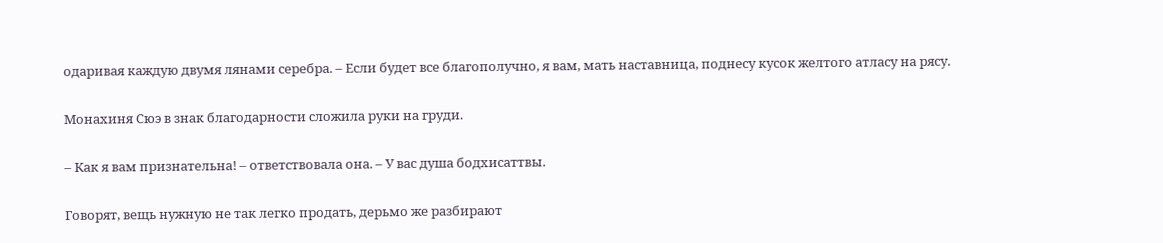одаривая каждую двумя лянами серебра. – Если будет все благополучно, я вам, мать наставница, поднесу кусок желтого атласу на рясу.

Монахиня Сюэ в знак благодарности сложила руки на груди.

– Как я вам признательна! – ответствовала она. – У вас душа бодхисаттвы.

Говорят, вещь нужную не так легко продать, дерьмо же разбирают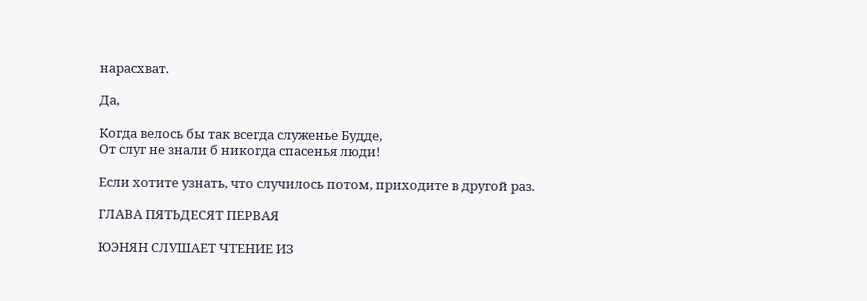нарасхват.

Да,

Когда велось бы так всегда служенье Будде,
От слуг не знали б никогда спасенья люди!

Если хотите узнать, что случилось потом, приходите в другой раз.

ГЛАВА ПЯТЬДЕСЯТ ПЕРВАЯ

ЮЭНЯН СЛУШАЕТ ЧТЕНИЕ ИЗ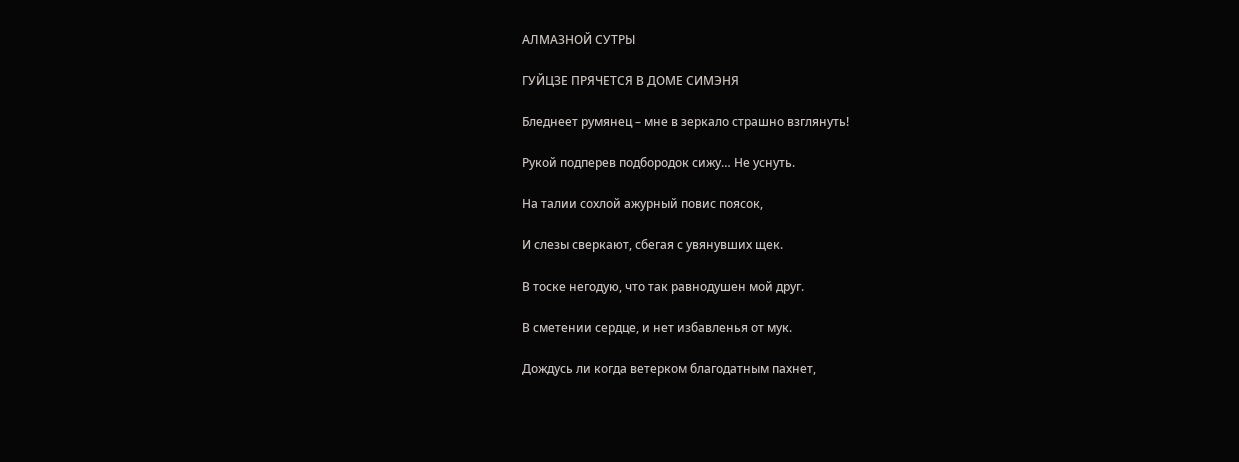АЛМАЗНОЙ СУТРЫ

ГУЙЦЗЕ ПРЯЧЕТСЯ В ДОМЕ СИМЭНЯ

Бледнеет румянец – мне в зеркало страшно взглянуть!

Рукой подперев подбородок сижу… Не уснуть.

На талии сохлой ажурный повис поясок,

И слезы сверкают, сбегая с увянувших щек.

В тоске негодую, что так равнодушен мой друг.

В сметении сердце, и нет избавленья от мук.

Дождусь ли когда ветерком благодатным пахнет,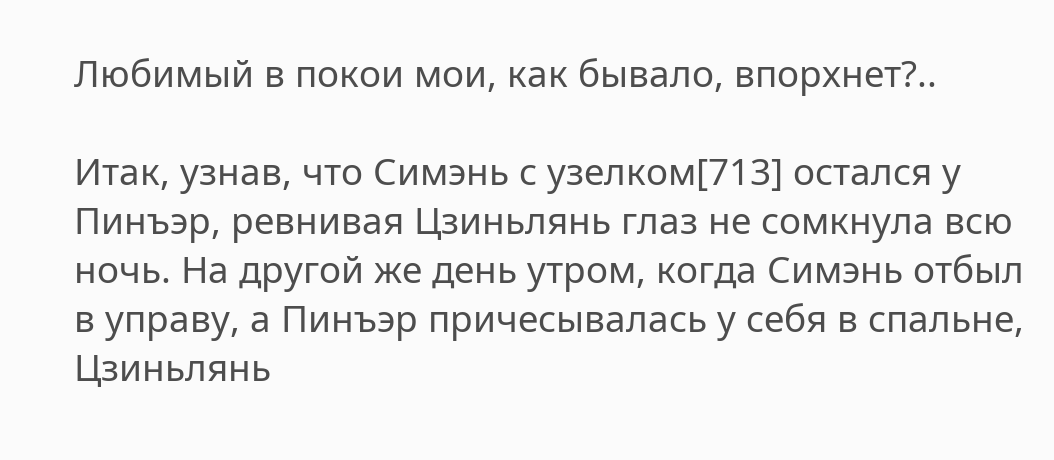Любимый в покои мои, как бывало, впорхнет?..

Итак, узнав, что Симэнь с узелком[713] остался у Пинъэр, ревнивая Цзиньлянь глаз не сомкнула всю ночь. На другой же день утром, когда Симэнь отбыл в управу, а Пинъэр причесывалась у себя в спальне, Цзиньлянь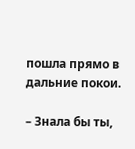пошла прямо в дальние покои.

– Знала бы ты,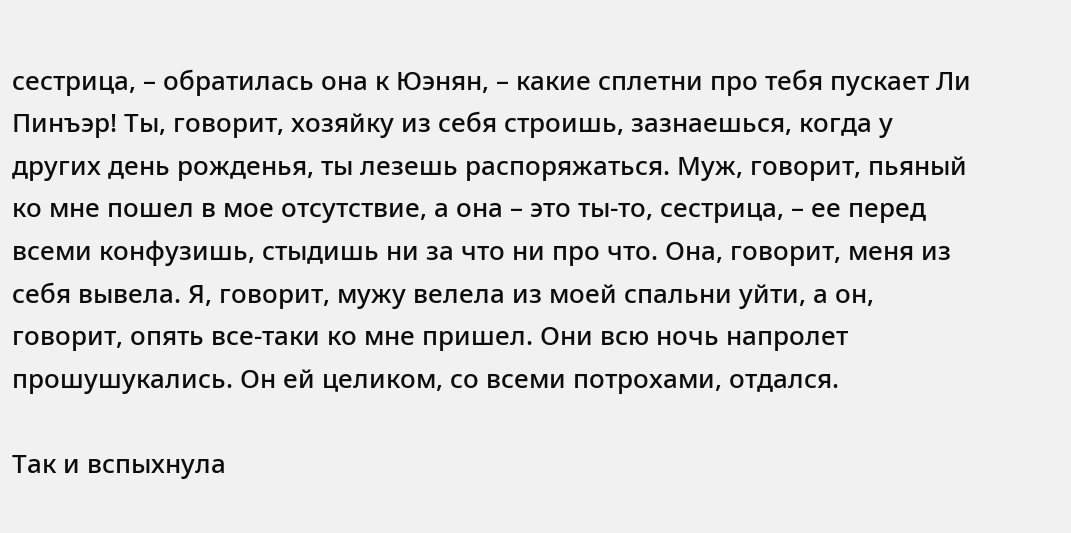сестрица, – обратилась она к Юэнян, – какие сплетни про тебя пускает Ли Пинъэр! Ты, говорит, хозяйку из себя строишь, зазнаешься, когда у других день рожденья, ты лезешь распоряжаться. Муж, говорит, пьяный ко мне пошел в мое отсутствие, а она – это ты-то, сестрица, – ее перед всеми конфузишь, стыдишь ни за что ни про что. Она, говорит, меня из себя вывела. Я, говорит, мужу велела из моей спальни уйти, а он, говорит, опять все-таки ко мне пришел. Они всю ночь напролет прошушукались. Он ей целиком, со всеми потрохами, отдался.

Так и вспыхнула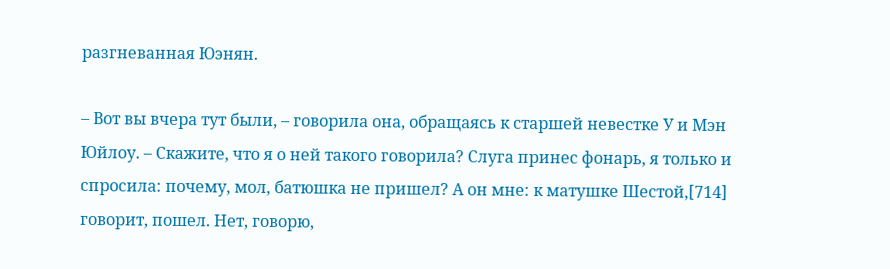разгневанная Юэнян.

– Вот вы вчера тут были, – говорила она, обращаясь к старшей невестке У и Мэн Юйлоу. – Скажите, что я о ней такого говорила? Слуга принес фонарь, я только и спросила: почему, мол, батюшка не пришел? А он мне: к матушке Шестой,[714] говорит, пошел. Нет, говорю,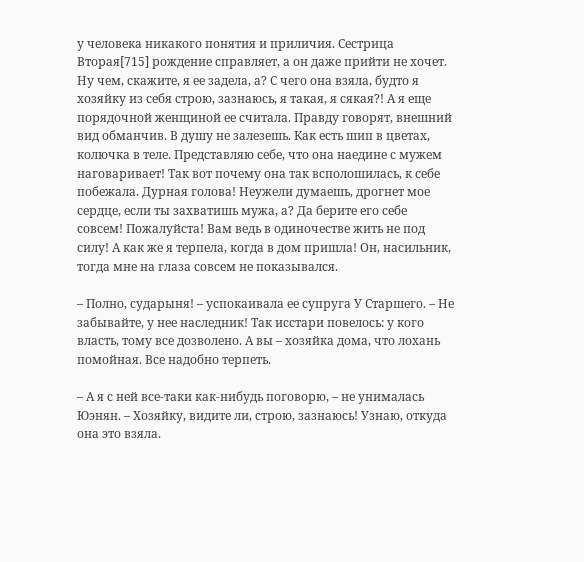у человека никакого понятия и приличия. Сестрица Вторая[715] рождение справляет, а он даже прийти не хочет. Ну чем, скажите, я ее задела, а? С чего она взяла, будто я хозяйку из себя строю, зазнаюсь, я такая, я сякая?! А я еще порядочной женщиной ее считала. Правду говорят, внешний вид обманчив. В душу не залезешь. Как есть шип в цветах, колючка в теле. Представляю себе, что она наедине с мужем наговаривает! Так вот почему она так всполошилась, к себе побежала. Дурная голова! Неужели думаешь, дрогнет мое сердце, если ты захватишь мужа, а? Да берите его себе совсем! Пожалуйста! Вам ведь в одиночестве жить не под силу! А как же я терпела, когда в дом пришла! Он, насильник, тогда мне на глаза совсем не показывался.

– Полно, сударыня! – успокаивала ее супруга У Старшего. – Не забывайте, у нее наследник! Так исстари повелось: у кого власть, тому все дозволено. А вы – хозяйка дома, что лохань помойная. Все надобно терпеть.

– А я с ней все-таки как-нибудь поговорю, – не унималась Юэнян. – Хозяйку, видите ли, строю, зазнаюсь! Узнаю, откуда она это взяла.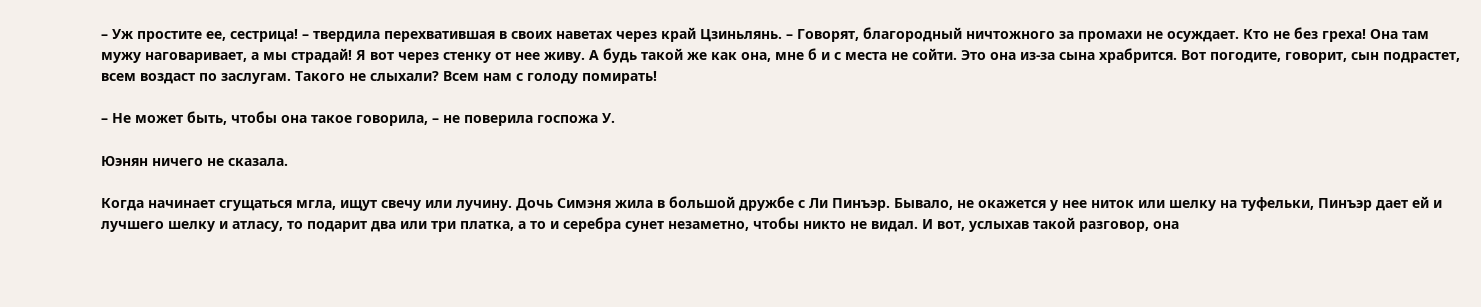– Уж простите ее, сестрица! – твердила перехватившая в своих наветах через край Цзиньлянь. – Говорят, благородный ничтожного за промахи не осуждает. Кто не без греха! Она там мужу наговаривает, а мы страдай! Я вот через стенку от нее живу. А будь такой же как она, мне б и с места не сойти. Это она из-за сына храбрится. Вот погодите, говорит, сын подрастет, всем воздаст по заслугам. Такого не слыхали? Всем нам с голоду помирать!

– Не может быть, чтобы она такое говорила, – не поверила госпожа У.

Юэнян ничего не сказала.

Когда начинает сгущаться мгла, ищут свечу или лучину. Дочь Симэня жила в большой дружбе с Ли Пинъэр. Бывало, не окажется у нее ниток или шелку на туфельки, Пинъэр дает ей и лучшего шелку и атласу, то подарит два или три платка, а то и серебра сунет незаметно, чтобы никто не видал. И вот, услыхав такой разговор, она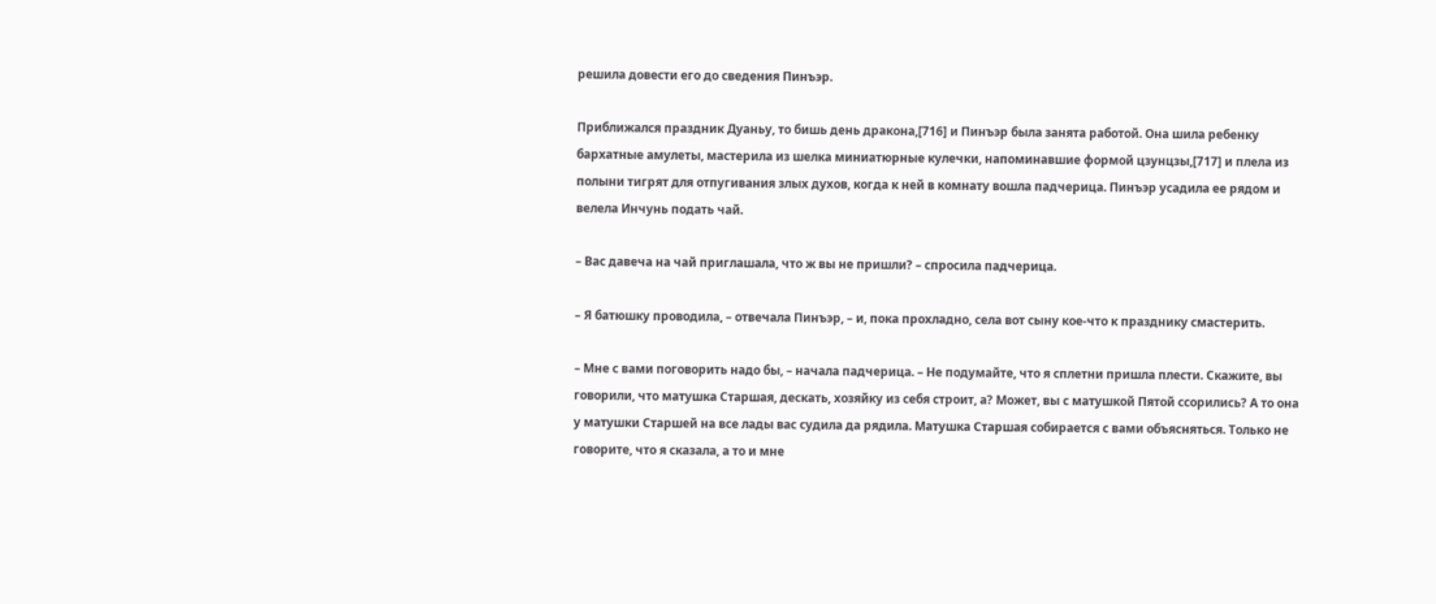решила довести его до сведения Пинъэр.

Приближался праздник Дуаньу, то бишь день дракона,[716] и Пинъэр была занята работой. Она шила ребенку бархатные амулеты, мастерила из шелка миниатюрные кулечки, напоминавшие формой цзунцзы,[717] и плела из полыни тигрят для отпугивания злых духов, когда к ней в комнату вошла падчерица. Пинъэр усадила ее рядом и велела Инчунь подать чай.

– Вас давеча на чай приглашала, что ж вы не пришли? – спросила падчерица.

– Я батюшку проводила, – отвечала Пинъэр, – и, пока прохладно, села вот сыну кое-что к празднику смастерить.

– Мне с вами поговорить надо бы, – начала падчерица. – Не подумайте, что я сплетни пришла плести. Скажите, вы говорили, что матушка Старшая, дескать, хозяйку из себя строит, а? Может, вы с матушкой Пятой ссорились? А то она у матушки Старшей на все лады вас судила да рядила. Матушка Старшая собирается с вами объясняться. Только не говорите, что я сказала, а то и мне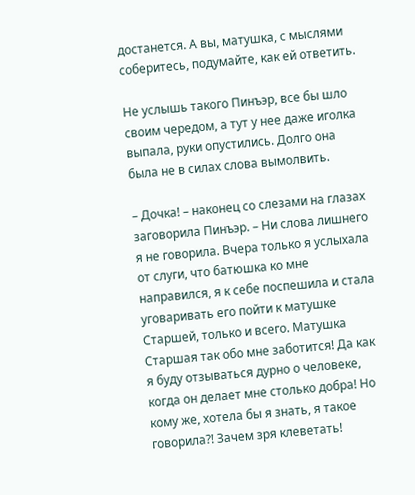достанется. А вы, матушка, с мыслями соберитесь, подумайте, как ей ответить.

Не услышь такого Пинъэр, все бы шло своим чередом, а тут у нее даже иголка выпала, руки опустились. Долго она была не в силах слова вымолвить.

– Дочка! – наконец со слезами на глазах заговорила Пинъэр. – Ни слова лишнего я не говорила. Вчера только я услыхала от слуги, что батюшка ко мне направился, я к себе поспешила и стала уговаривать его пойти к матушке Старшей, только и всего. Матушка Старшая так обо мне заботится! Да как я буду отзываться дурно о человеке, когда он делает мне столько добра! Но кому же, хотела бы я знать, я такое говорила?! Зачем зря клеветать!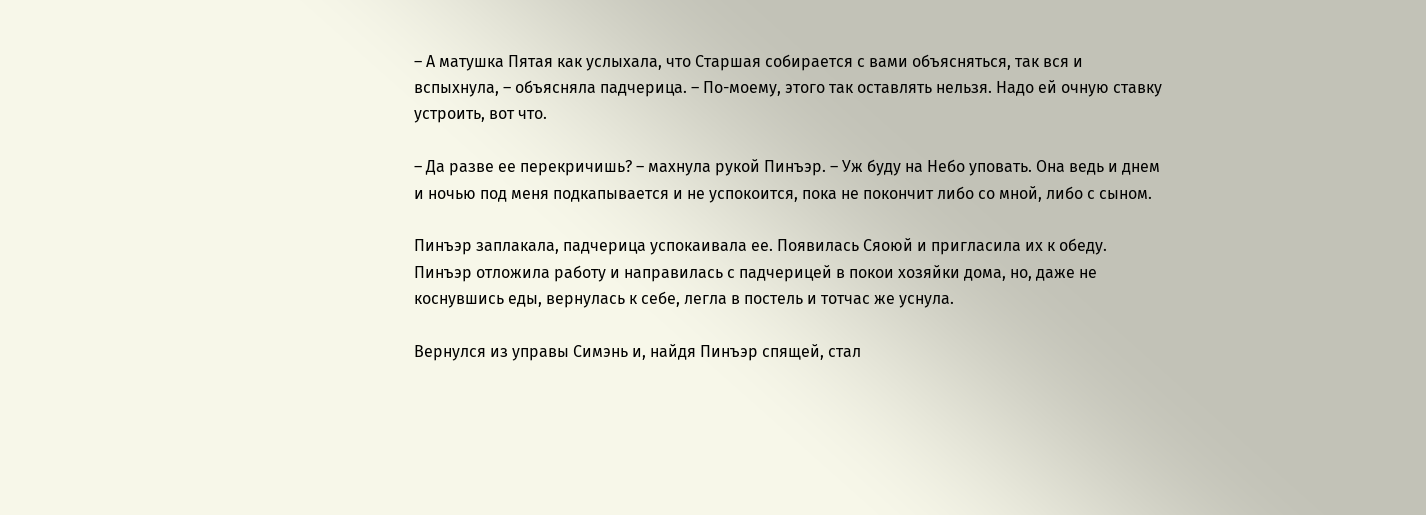– А матушка Пятая как услыхала, что Старшая собирается с вами объясняться, так вся и вспыхнула, – объясняла падчерица. – По-моему, этого так оставлять нельзя. Надо ей очную ставку устроить, вот что.

– Да разве ее перекричишь? – махнула рукой Пинъэр. – Уж буду на Небо уповать. Она ведь и днем и ночью под меня подкапывается и не успокоится, пока не покончит либо со мной, либо с сыном.

Пинъэр заплакала, падчерица успокаивала ее. Появилась Сяоюй и пригласила их к обеду. Пинъэр отложила работу и направилась с падчерицей в покои хозяйки дома, но, даже не коснувшись еды, вернулась к себе, легла в постель и тотчас же уснула.

Вернулся из управы Симэнь и, найдя Пинъэр спящей, стал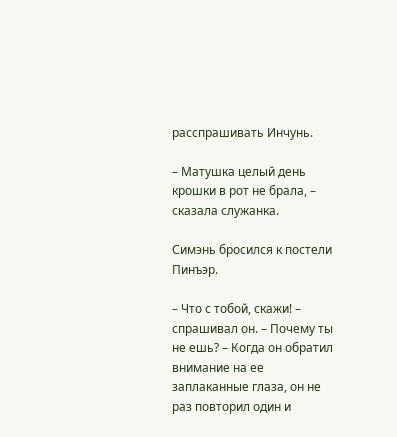расспрашивать Инчунь.

– Матушка целый день крошки в рот не брала, – сказала служанка.

Симэнь бросился к постели Пинъэр.

– Что с тобой, скажи! – спрашивал он. – Почему ты не ешь? – Когда он обратил внимание на ее заплаканные глаза, он не раз повторил один и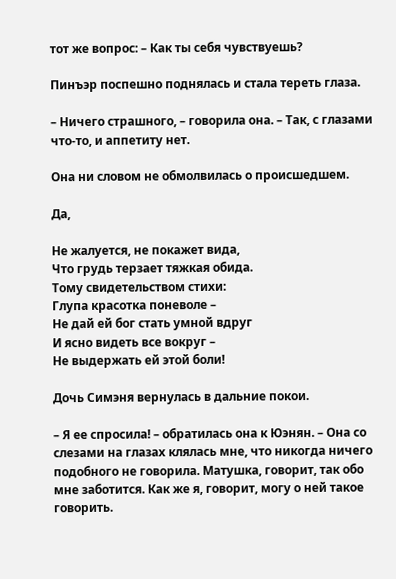тот же вопрос: – Как ты себя чувствуешь?

Пинъэр поспешно поднялась и стала тереть глаза.

– Ничего страшного, – говорила она. – Так, с глазами что-то, и аппетиту нет.

Она ни словом не обмолвилась о происшедшем.

Да,

Не жалуется, не покажет вида,
Что грудь терзает тяжкая обида.
Тому свидетельством стихи:
Глупа красотка поневоле –
Не дай ей бог стать умной вдруг
И ясно видеть все вокруг –
Не выдержать ей этой боли!

Дочь Симэня вернулась в дальние покои.

– Я ее спросила! – обратилась она к Юэнян. – Она со слезами на глазах клялась мне, что никогда ничего подобного не говорила. Матушка, говорит, так обо мне заботится. Как же я, говорит, могу о ней такое говорить.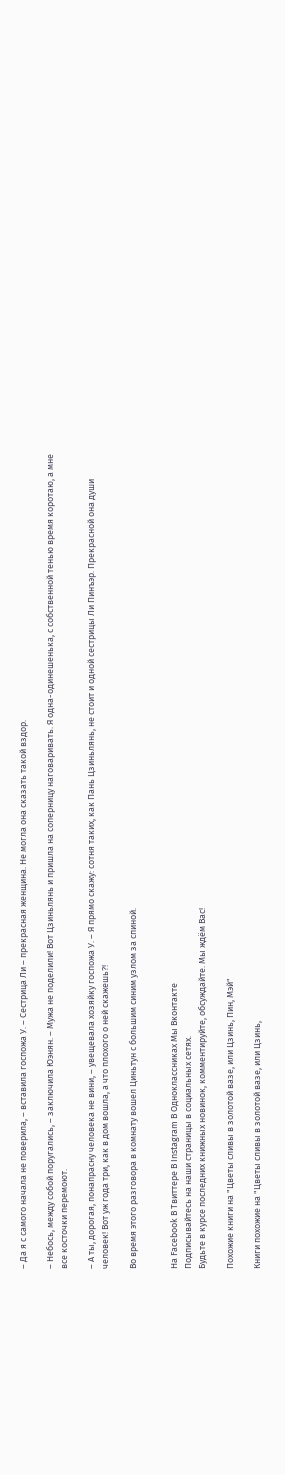– Да я с самого начала не поверила, – вставила госпожа У. – Сестрица Ли – прекрасная женщина. Не могла она сказать такой вздор.

– Небось, между собой поругались, – заключила Юэнян. – Мужа не поделили! Вот Цзиньлянь и пришла на соперницу наговаривать. Я одна-одинешенька, с собственной тенью время коротаю, а мне все косточки перемоют.

– А ты, дорогая, понапрасну человека не вини, – увещевала хозяйку госпожа У. – Я прямо скажу: сотня таких, как Пань Цзиньлянь, не стоит и одной сестрицы Ли Пинъэр. Прекрасной она души человек! Вот уж года три, как в дом вошла, а что плохого о ней скажешь?!

Во время этого разговора в комнату вошел Циньтун с большим синим узлом за спиной.


На Facebook В Твиттере В Instagram В Одноклассниках Мы Вконтакте
Подписывайтесь на наши страницы в социальных сетях.
Будьте в курсе последних книжных новинок, комментируйте, обсуждайте. Мы ждём Вас!

Похожие книги на "Цветы сливы в золотой вазе, или Цзинь, Пин, Мэй"

Книги похожие на "Цветы сливы в золотой вазе, или Цзинь,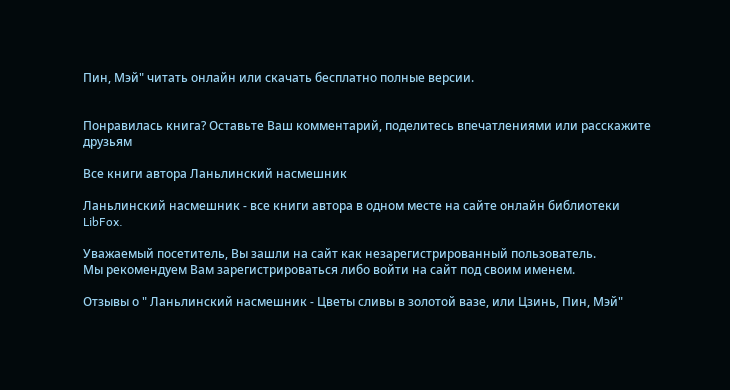Пин, Мэй" читать онлайн или скачать бесплатно полные версии.


Понравилась книга? Оставьте Ваш комментарий, поделитесь впечатлениями или расскажите друзьям

Все книги автора Ланьлинский насмешник

Ланьлинский насмешник - все книги автора в одном месте на сайте онлайн библиотеки LibFox.

Уважаемый посетитель, Вы зашли на сайт как незарегистрированный пользователь.
Мы рекомендуем Вам зарегистрироваться либо войти на сайт под своим именем.

Отзывы о " Ланьлинский насмешник - Цветы сливы в золотой вазе, или Цзинь, Пин, Мэй"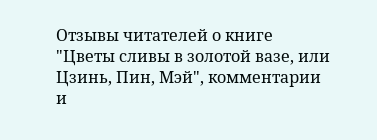Отзывы читателей о книге "Цветы сливы в золотой вазе, или Цзинь, Пин, Мэй", комментарии и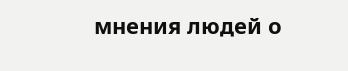мнения людей о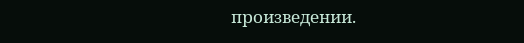произведении.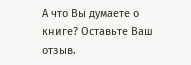А что Вы думаете о книге? Оставьте Ваш отзыв.